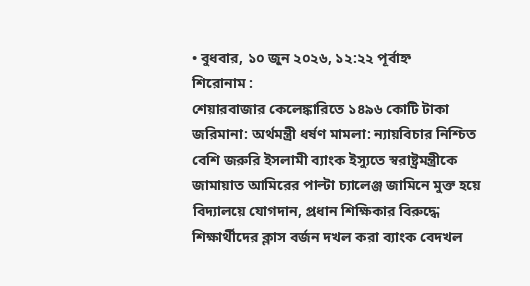• বুধবার, ১০ জুন ২০২৬, ১২:২২ পূর্বাহ্ন
শিরোনাম :
শেয়ারবাজার কেলেঙ্কারিতে ১৪৯৬ কোটি টাকা জরিমানা: অর্থমন্ত্রী ধর্ষণ মামলা: ন্যায়বিচার নিশ্চিত বেশি জরুরি ইসলামী ব্যাংক ইস্যুতে স্বরাষ্ট্রমন্ত্রীকে জামায়াত আমিরের পাল্টা চ্যালেঞ্জ জামিনে মুক্ত হয়ে বিদ্যালয়ে যোগদান, প্রধান শিক্ষিকার বিরুদ্ধে শিক্ষার্থীদের ক্লাস বর্জন দখল করা ব্যাংক বেদখল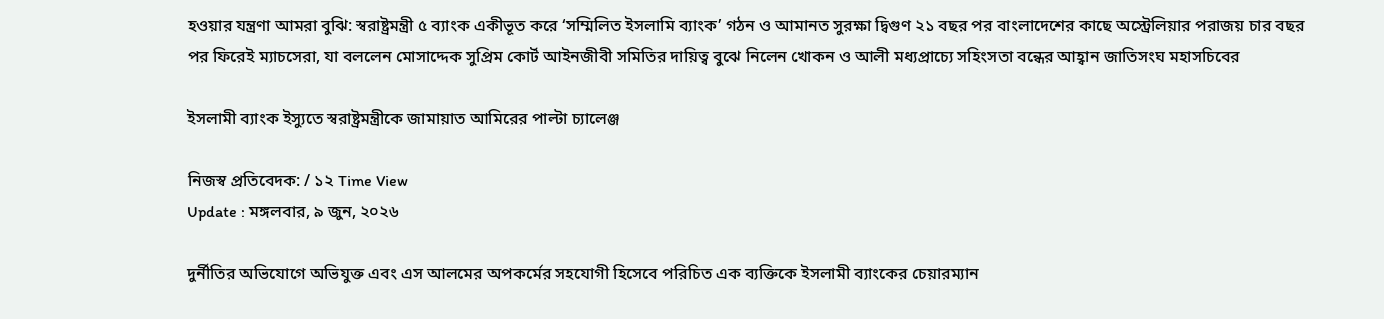হওয়ার যন্ত্রণা আমরা বুঝি: স্বরাষ্ট্রমন্ত্রী ৫ ব্যাংক একীভূত করে ‘সম্মিলিত ইসলামি ব্যাংক’ গঠন ও আমানত সুরক্ষা দ্বিগুণ ২১ বছর পর বাংলাদেশের কাছে অস্ট্রেলিয়ার পরাজয় চার বছর পর ফিরেই ম্যাচসেরা, যা বললেন মোসাদ্দেক সুপ্রিম কোর্ট আইনজীবী সমিতির দায়িত্ব বুঝে নিলেন খোকন ও আলী মধ্যপ্রাচ্যে সহিংসতা বন্ধের আহ্বান জাতিসংঘ মহাসচিবের

ইসলামী ব্যাংক ইস্যুতে স্বরাষ্ট্রমন্ত্রীকে জামায়াত আমিরের পাল্টা চ্যালেঞ্জ

নিজস্ব প্রতিবেদক: / ১২ Time View
Update : মঙ্গলবার, ৯ জুন, ২০২৬

দুর্নীতির অভিযোগে অভিযুক্ত এবং এস আলমের অপকর্মের সহযোগী হিসেবে পরিচিত এক ব্যক্তিকে ইসলামী ব্যাংকের চেয়ারম্যান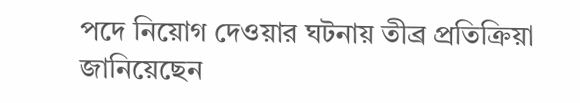পদে নিয়োগ দেওয়ার ঘটনায় তীব্র প্রতিক্রিয়া জানিয়েছেন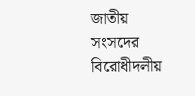জাতীয় সংসদের বিরোধীদলীয়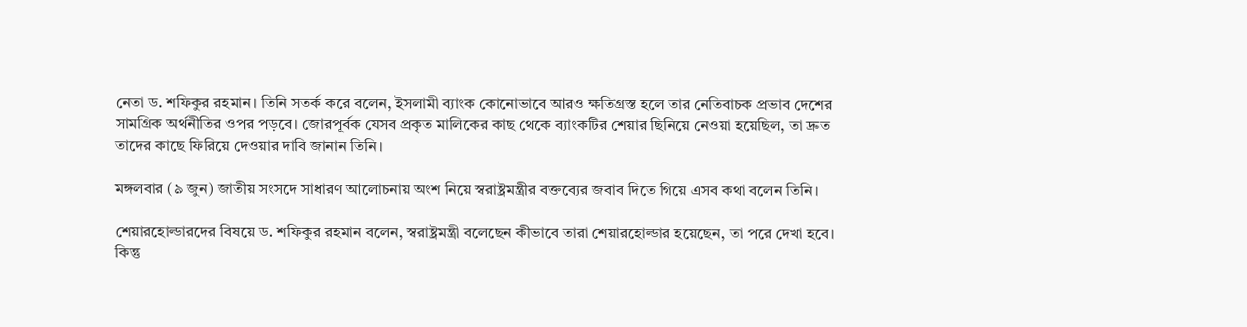নেতা ড. শফিকুর রহমান। তিনি সতর্ক করে বলেন, ইসলামী ব্যাংক কোনোভাবে আরও ক্ষতিগ্রস্ত হলে তার নেতিবাচক প্রভাব দেশের সামগ্রিক অর্থনীতির ওপর পড়বে। জোরপূর্বক যেসব প্রকৃত মালিকের কাছ থেকে ব্যাংকটির শেয়ার ছিনিয়ে নেওয়া হয়েছিল, তা দ্রুত তাদের কাছে ফিরিয়ে দেওয়ার দাবি জানান তিনি।

মঙ্গলবার (৯ জুন) জাতীয় সংসদে সাধারণ আলোচনায় অংশ নিয়ে স্বরাষ্ট্রমন্ত্রীর বক্তব্যের জবাব দিতে গিয়ে এসব কথা বলেন তিনি।

শেয়ারহোল্ডারদের বিষয়ে ড. শফিকুর রহমান বলেন, স্বরাষ্ট্রমন্ত্রী বলেছেন কীভাবে তারা শেয়ারহোল্ডার হয়েছেন, তা পরে দেখা হবে। কিন্তু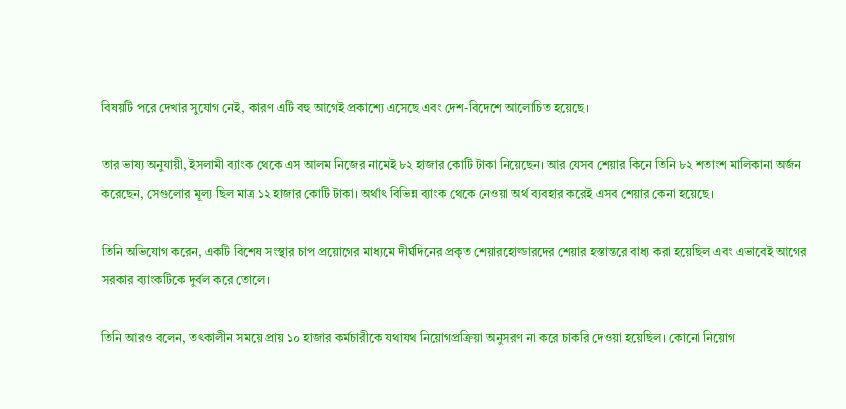বিষয়টি পরে দেখার সুযোগ নেই, কারণ এটি বহু আগেই প্রকাশ্যে এসেছে এবং দেশ-বিদেশে আলোচিত হয়েছে।

তার ভাষ্য অনুযায়ী, ইসলামী ব্যাংক থেকে এস আলম নিজের নামেই ৮২ হাজার কোটি টাকা নিয়েছেন। আর যেসব শেয়ার কিনে তিনি ৮২ শতাংশ মালিকানা অর্জন করেছেন, সেগুলোর মূল্য ছিল মাত্র ১২ হাজার কোটি টাকা। অর্থাৎ বিভিন্ন ব্যাংক থেকে নেওয়া অর্থ ব্যবহার করেই এসব শেয়ার কেনা হয়েছে।

তিনি অভিযোগ করেন, একটি বিশেষ সংস্থার চাপ প্রয়োগের মাধ্যমে দীর্ঘদিনের প্রকৃত শেয়ারহোল্ডারদের শেয়ার হস্তান্তরে বাধ্য করা হয়েছিল এবং এভাবেই আগের সরকার ব্যাংকটিকে দুর্বল করে তোলে।

তিনি আরও বলেন, তৎকালীন সময়ে প্রায় ১০ হাজার কর্মচারীকে যথাযথ নিয়োগপ্রক্রিয়া অনুসরণ না করে চাকরি দেওয়া হয়েছিল। কোনো নিয়োগ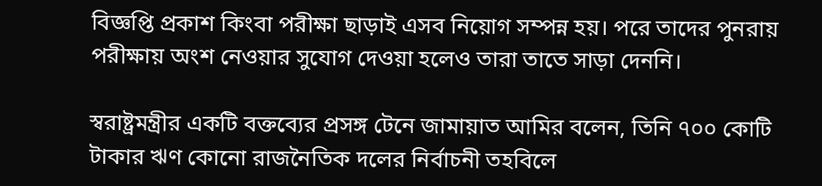বিজ্ঞপ্তি প্রকাশ কিংবা পরীক্ষা ছাড়াই এসব নিয়োগ সম্পন্ন হয়। পরে তাদের পুনরায় পরীক্ষায় অংশ নেওয়ার সুযোগ দেওয়া হলেও তারা তাতে সাড়া দেননি।

স্বরাষ্ট্রমন্ত্রীর একটি বক্তব্যের প্রসঙ্গ টেনে জামায়াত আমির বলেন, তিনি ৭০০ কোটি টাকার ঋণ কোনো রাজনৈতিক দলের নির্বাচনী তহবিলে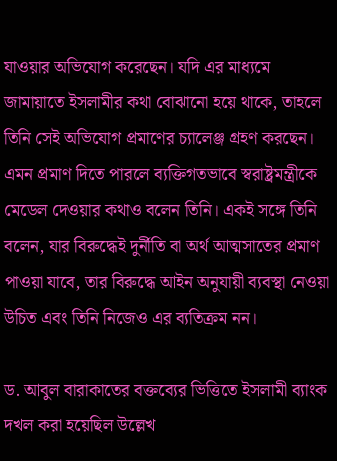যাওয়ার অভিযোগ করেছেন। যদি এর মাধ্যমে জামায়াতে ইসলামীর কথা বোঝানো হয়ে থাকে, তাহলে তিনি সেই অভিযোগ প্রমাণের চ্যালেঞ্জ গ্রহণ করছেন। এমন প্রমাণ দিতে পারলে ব্যক্তিগতভাবে স্বরাষ্ট্রমন্ত্রীকে মেডেল দেওয়ার কথাও বলেন তিনি। একই সঙ্গে তিনি বলেন, যার বিরুদ্ধেই দুর্নীতি বা অর্থ আত্মসাতের প্রমাণ পাওয়া যাবে, তার বিরুদ্ধে আইন অনুযায়ী ব্যবস্থা নেওয়া উচিত এবং তিনি নিজেও এর ব্যতিক্রম নন।

ড. আবুল বারাকাতের বক্তব্যের ভিত্তিতে ইসলামী ব্যাংক দখল করা হয়েছিল উল্লেখ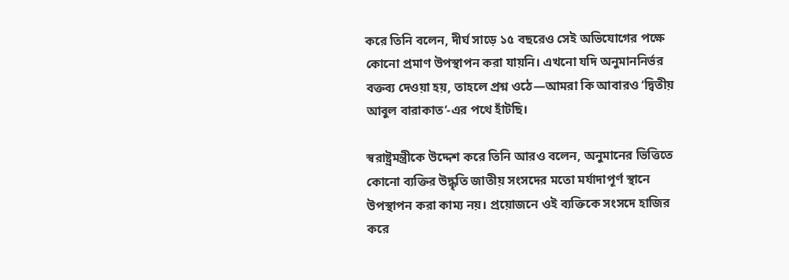করে তিনি বলেন, দীর্ঘ সাড়ে ১৫ বছরেও সেই অভিযোগের পক্ষে কোনো প্রমাণ উপস্থাপন করা যায়নি। এখনো যদি অনুমাননির্ভর বক্তব্য দেওয়া হয়, তাহলে প্রশ্ন ওঠে—আমরা কি আবারও ‘দ্বিতীয় আবুল বারাকাত’-এর পথে হাঁটছি।

স্বরাষ্ট্রমন্ত্রীকে উদ্দেশ করে তিনি আরও বলেন, অনুমানের ভিত্তিতে কোনো ব্যক্তির উদ্ধৃতি জাতীয় সংসদের মতো মর্যাদাপূর্ণ স্থানে উপস্থাপন করা কাম্য নয়। প্রয়োজনে ওই ব্যক্তিকে সংসদে হাজির করে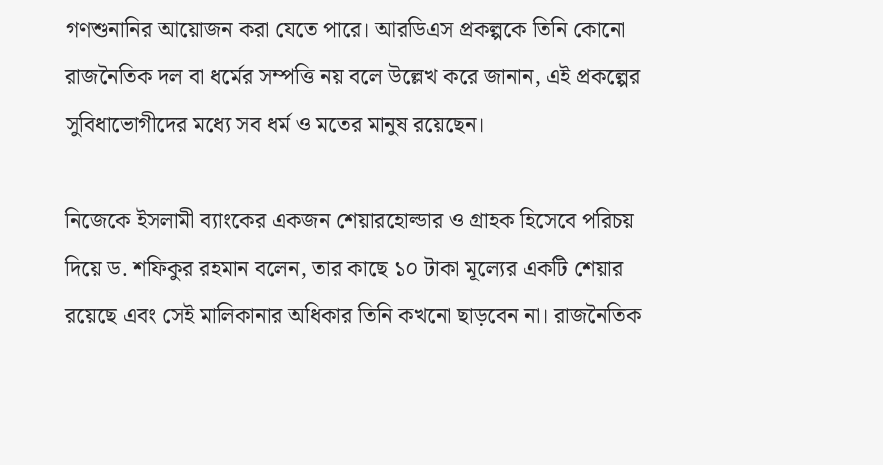গণশুনানির আয়োজন করা যেতে পারে। আরডিএস প্রকল্পকে তিনি কোনো রাজনৈতিক দল বা ধর্মের সম্পত্তি নয় বলে উল্লেখ করে জানান, এই প্রকল্পের সুবিধাভোগীদের মধ্যে সব ধর্ম ও মতের মানুষ রয়েছেন।

নিজেকে ইসলামী ব্যাংকের একজন শেয়ারহোল্ডার ও গ্রাহক হিসেবে পরিচয় দিয়ে ড. শফিকুর রহমান বলেন, তার কাছে ১০ টাকা মূল্যের একটি শেয়ার রয়েছে এবং সেই মালিকানার অধিকার তিনি কখনো ছাড়বেন না। রাজনৈতিক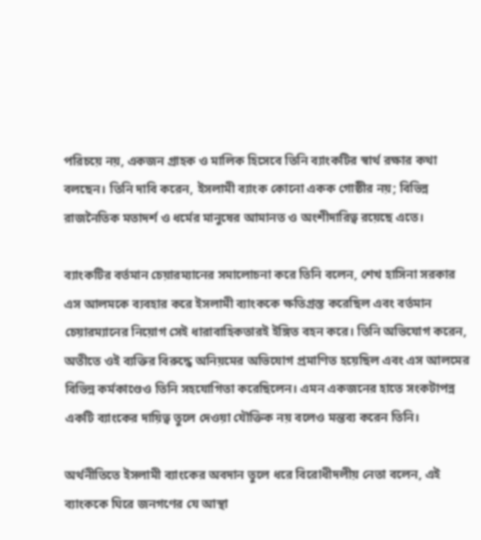পরিচয়ে নয়, একজন গ্রাহক ও মালিক হিসেবে তিনি ব্যাংকটির স্বার্থ রক্ষার কথা বলছেন। তিনি দাবি করেন, ইসলামী ব্যাংক কোনো একক গোষ্ঠীর নয়; বিভিন্ন রাজনৈতিক মতাদর্শ ও ধর্মের মানুষের আমানত ও অংশীদারিত্ব রয়েছে এতে।

ব্যাংকটির বর্তমান চেয়ারম্যানের সমালোচনা করে তিনি বলেন, শেখ হাসিনা সরকার এস আলমকে ব্যবহার করে ইসলামী ব্যাংককে ক্ষতিগ্রস্ত করেছিল এবং বর্তমান চেয়ারম্যানের নিয়োগ সেই ধারাবাহিকতারই ইঙ্গিত বহন করে। তিনি অভিযোগ করেন, অতীতে ওই ব্যক্তির বিরুদ্ধে অনিয়মের অভিযোগ প্রমাণিত হয়েছিল এবং এস আলমের বিভিন্ন কর্মকাণ্ডেও তিনি সহযোগিতা করেছিলেন। এমন একজনের হাতে সংকটাপন্ন একটি ব্যাংকের দায়িত্ব তুলে দেওয়া যৌক্তিক নয় বলেও মন্তব্য করেন তিনি।

অর্থনীতিতে ইসলামী ব্যাংকের অবদান তুলে ধরে বিরোধীদলীয় নেতা বলেন, এই ব্যাংককে ঘিরে জনগণের যে আস্থা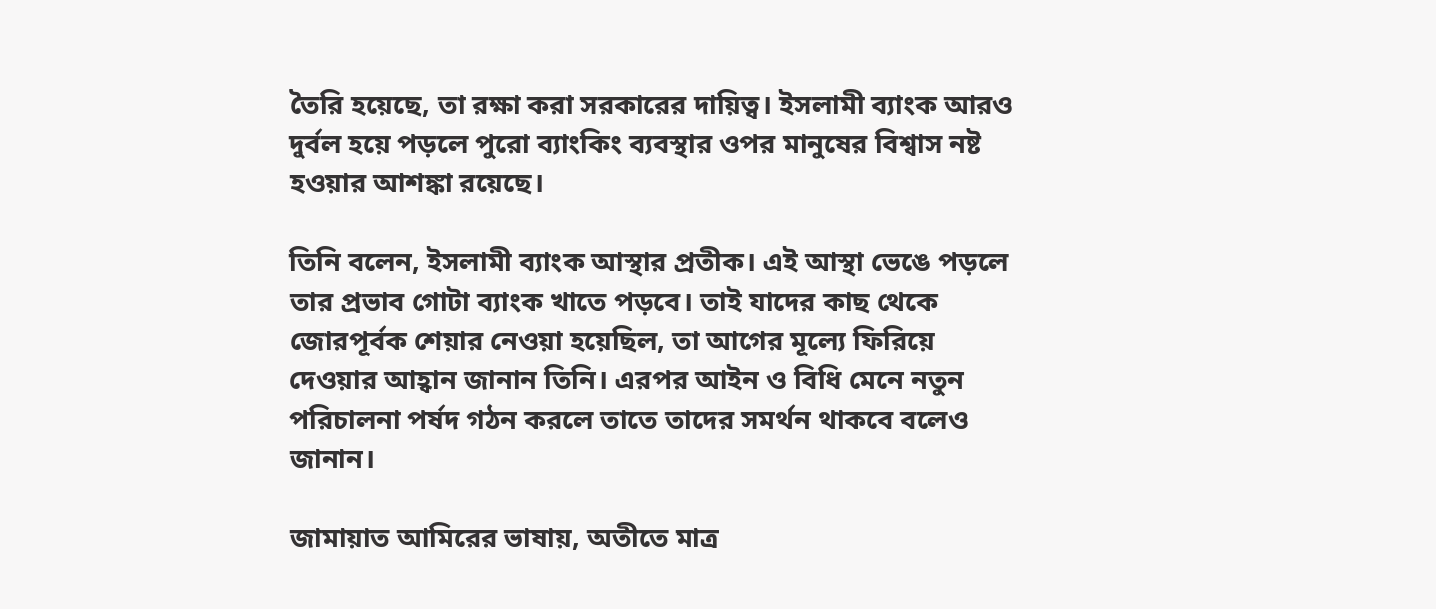তৈরি হয়েছে, তা রক্ষা করা সরকারের দায়িত্ব। ইসলামী ব্যাংক আরও দুর্বল হয়ে পড়লে পুরো ব্যাংকিং ব্যবস্থার ওপর মানুষের বিশ্বাস নষ্ট হওয়ার আশঙ্কা রয়েছে।

তিনি বলেন, ইসলামী ব্যাংক আস্থার প্রতীক। এই আস্থা ভেঙে পড়লে তার প্রভাব গোটা ব্যাংক খাতে পড়বে। তাই যাদের কাছ থেকে জোরপূর্বক শেয়ার নেওয়া হয়েছিল, তা আগের মূল্যে ফিরিয়ে দেওয়ার আহ্বান জানান তিনি। এরপর আইন ও বিধি মেনে নতুন পরিচালনা পর্ষদ গঠন করলে তাতে তাদের সমর্থন থাকবে বলেও জানান।

জামায়াত আমিরের ভাষায়, অতীতে মাত্র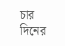চার দিনের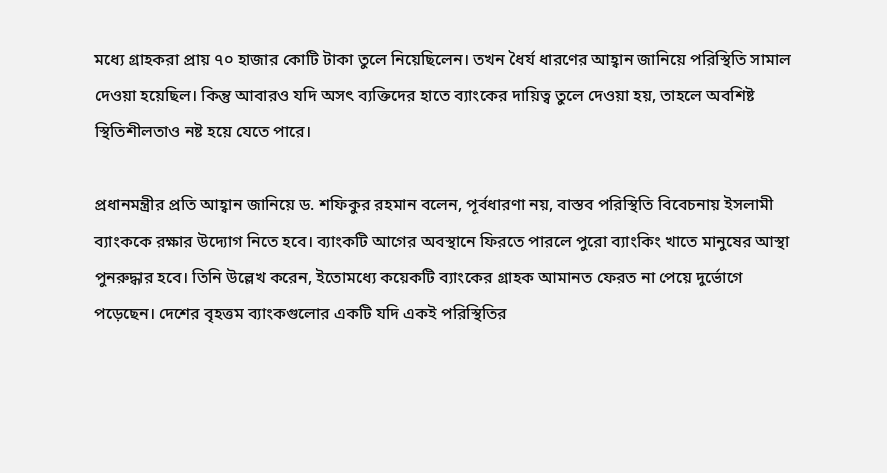মধ্যে গ্রাহকরা প্রায় ৭০ হাজার কোটি টাকা তুলে নিয়েছিলেন। তখন ধৈর্য ধারণের আহ্বান জানিয়ে পরিস্থিতি সামাল দেওয়া হয়েছিল। কিন্তু আবারও যদি অসৎ ব্যক্তিদের হাতে ব্যাংকের দায়িত্ব তুলে দেওয়া হয়, তাহলে অবশিষ্ট স্থিতিশীলতাও নষ্ট হয়ে যেতে পারে।

প্রধানমন্ত্রীর প্রতি আহ্বান জানিয়ে ড. শফিকুর রহমান বলেন, পূর্বধারণা নয়, বাস্তব পরিস্থিতি বিবেচনায় ইসলামী ব্যাংককে রক্ষার উদ্যোগ নিতে হবে। ব্যাংকটি আগের অবস্থানে ফিরতে পারলে পুরো ব্যাংকিং খাতে মানুষের আস্থা পুনরুদ্ধার হবে। তিনি উল্লেখ করেন, ইতোমধ্যে কয়েকটি ব্যাংকের গ্রাহক আমানত ফেরত না পেয়ে দুর্ভোগে পড়েছেন। দেশের বৃহত্তম ব্যাংকগুলোর একটি যদি একই পরিস্থিতির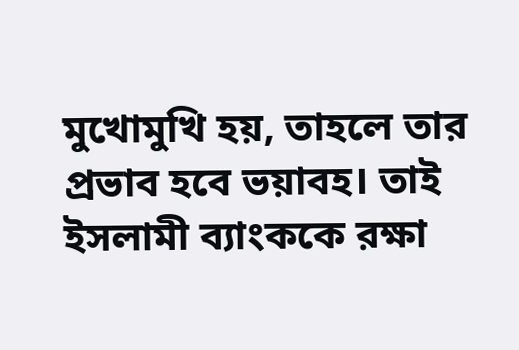মুখোমুখি হয়, তাহলে তার প্রভাব হবে ভয়াবহ। তাই ইসলামী ব্যাংককে রক্ষা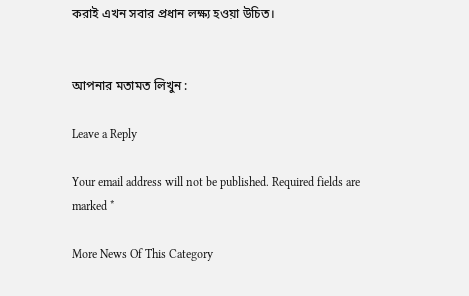করাই এখন সবার প্রধান লক্ষ্য হওয়া উচিত।


আপনার মতামত লিখুন :

Leave a Reply

Your email address will not be published. Required fields are marked *

More News Of This Category